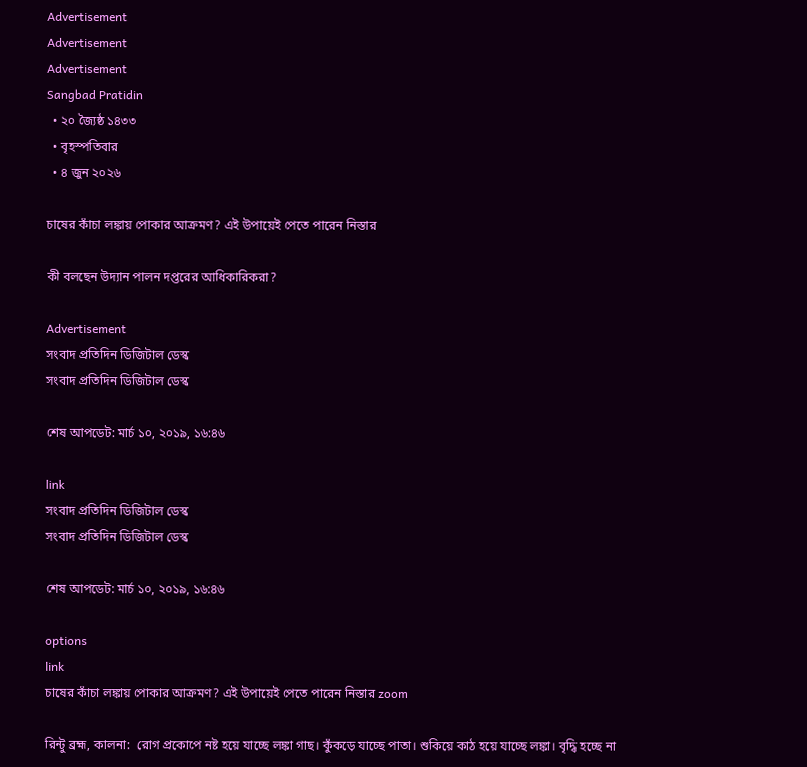Advertisement
Advertisement
Advertisement
Sangbad Pratidin
  • ২০ জ্যৈষ্ঠ ১৪৩৩
  • বৃহস্পতিবার
  • ৪ জুন ২০২৬

চাষের কাঁচা লঙ্কায় পোকার আক্রমণ? এই উপায়েই পেতে পারেন নিস্তার

কী বলছেন উদ্যান পালন দপ্তরের আধিকারিকরা?

Advertisement
সংবাদ প্রতিদিন ডিজিটাল ডেস্ক
সংবাদ প্রতিদিন ডিজিটাল ডেস্ক

শেষ আপডেট: মার্চ ১০, ২০১৯, ১৬:৪৬

link
সংবাদ প্রতিদিন ডিজিটাল ডেস্ক
সংবাদ প্রতিদিন ডিজিটাল ডেস্ক

শেষ আপডেট: মার্চ ১০, ২০১৯, ১৬:৪৬

options
link
চাষের কাঁচা লঙ্কায় পোকার আক্রমণ? এই উপায়েই পেতে পারেন নিস্তার zoom

রিন্টু ব্রহ্ম, কালনা:  রোগ প্রকোপে নষ্ট হয়ে যাচ্ছে লঙ্কা গাছ। কুঁকড়ে যাচ্ছে পাতা। শুকিয়ে কাঠ হয়ে যাচ্ছে লঙ্কা। বৃদ্ধি হচ্ছে না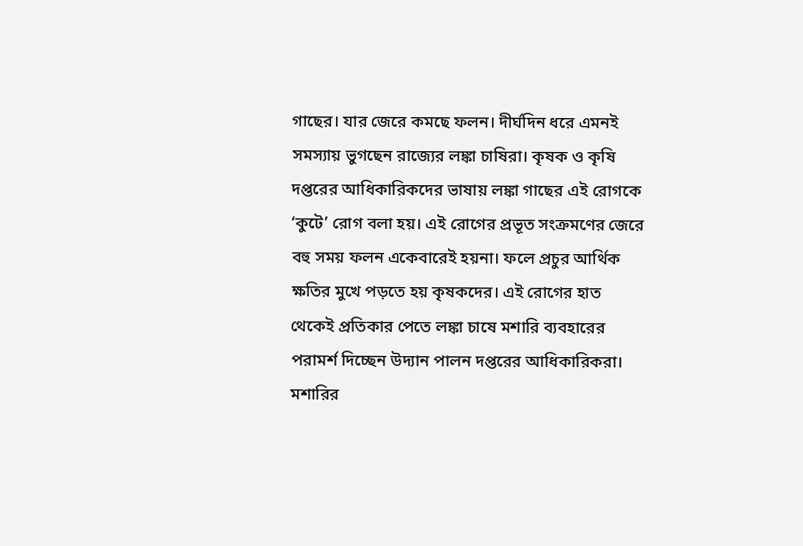গাছের। যার জেরে কমছে ফলন। দীর্ঘদিন ধরে এমনই সমস্যায় ভুগছেন রাজ্যের লঙ্কা চাষিরা। কৃষক ও কৃষি দপ্তরের আধিকারিকদের ভাষায় লঙ্কা গাছের এই রোগকে ‘কুটে’ রোগ বলা হয়। এই রোগের প্রভূত সংক্রমণের জেরে বহু সময় ফলন একেবারেই হয়না। ফলে প্রচুর আর্থিক ক্ষতির মুখে পড়তে হয় কৃষকদের। এই রোগের হাত থেকেই প্রতিকার পেতে লঙ্কা চাষে মশারি ব্যবহারের পরামর্শ দিচ্ছেন উদ্যান পালন দপ্তরের আধিকারিকরা। মশারির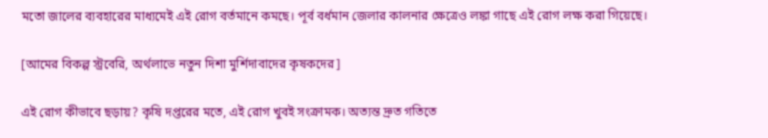মতো জালের ব্যবহারের মাধ্যমেই এই রোগ বর্তমানে কমছে। পূর্ব বর্ধমান জেলার কালনার ক্ষেত্রেও লঙ্কা গাছে এই রোগ লক্ষ করা গিয়েছে।

[আমের বিকল্প স্ট্রবেরি, অর্থলাভে নতুন দিশা মুর্শিদাবাদের কৃষকদের]

এই রোগ কীভাবে ছড়ায়? কৃষি দপ্তরের মতে, এই রোগ খুবই সংক্রামক। অত্যন্ত দ্রুত গতিতে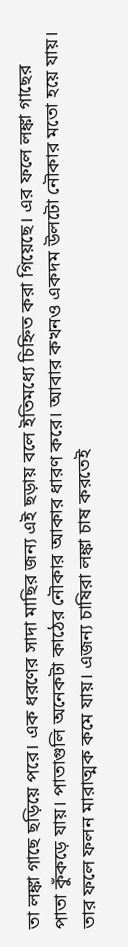তা লঙ্কা গাছে ছড়িয়ে পরে। এক ধরণের সাদা মাছির জন্য এই ছড়ায় বলে ইতিমধ্যে চিহ্নিত করা গিয়েছে। এর ফলে লঙ্কা গাছের পাতা কুঁকড়ে যায়। পাতাগুলি অনেকটা কাঠের নৌকার আকার ধারণ করে। আবার কখনও একদম উলটো নৌকার মতো হয়ে যায়। তার ফলে ফলন মারাত্মক কমে যায়। এজন্য চাষিরা লঙ্কা চাষ করতেই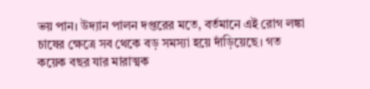ভয় পান। উদ্যান পালন দপ্তরের মতে, বর্তমানে এই রোগ লঙ্কা চাষের ক্ষেত্রে সব থেকে বড় সমস্যা হয়ে দাঁড়িয়েছে। গত কয়েক বছর যার মারাত্মক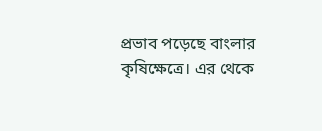প্রভাব পড়েছে বাংলার কৃষিক্ষেত্রে। এর থেকে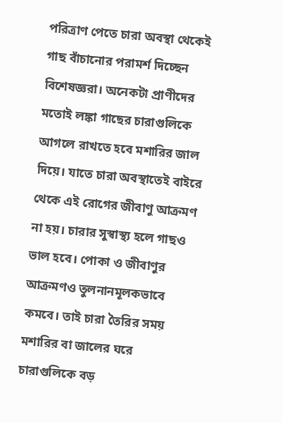পরিত্রাণ পেতে চারা অবস্থা থেকেই গাছ বাঁচানোর পরামর্শ দিচ্ছেন বিশেষজ্ঞরা। অনেকটা প্রাণীদের মতোই লঙ্কা গাছের চারাগুলিকে আগলে রাখতে হবে মশারির জাল দিয়ে। যাতে চারা অবস্থাতেই বাইরে থেকে এই রোগের জীবাণু আক্রমণ না হয়। চারার সুস্বাস্থ্য হলে গাছও ভাল হবে। পোকা ও জীবাণুর আক্রমণও তুলনানমূলকভাবে কমবে। তাই চারা তৈরির সময় মশারির বা জালের ঘরে চারাগুলিকে বড়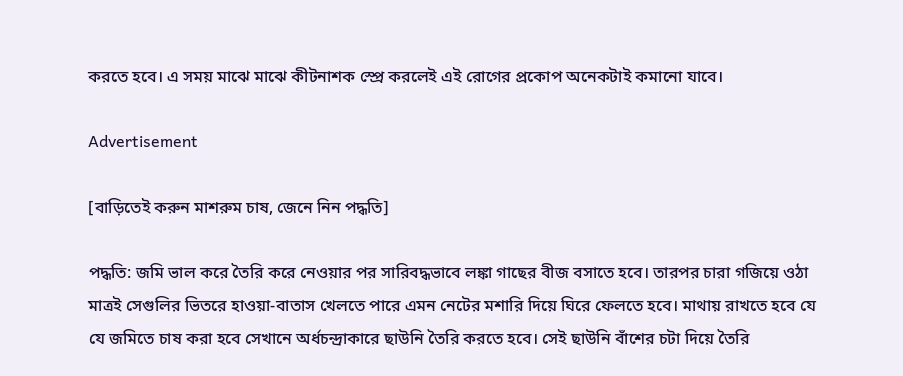করতে হবে। এ সময় মাঝে মাঝে কীটনাশক স্প্রে করলেই এই রোগের প্রকোপ অনেকটাই কমানো যাবে।

Advertisement

[বাড়িতেই করুন মাশরুম চাষ, জেনে নিন পদ্ধতি]

পদ্ধতি: জমি ভাল করে তৈরি করে নেওয়ার পর সারিবদ্ধভাবে লঙ্কা গাছের বীজ বসাতে হবে। তারপর চারা গজিয়ে ওঠা মাত্রই সেগুলির ভিতরে হাওয়া-বাতাস খেলতে পারে এমন নেটের মশারি দিয়ে ঘিরে ফেলতে হবে। মাথায় রাখতে হবে যে যে জমিতে চাষ করা হবে সেখানে অর্ধচন্দ্রাকারে ছাউনি তৈরি করতে হবে। সেই ছাউনি বাঁশের চটা দিয়ে তৈরি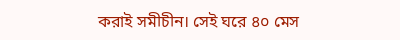করাই সমীচীন। সেই ঘরে ৪০ মেস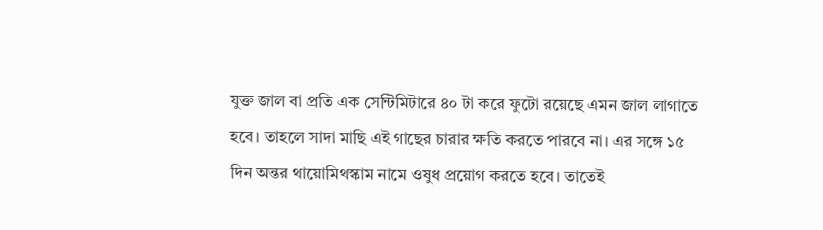যুক্ত জাল বা প্রতি এক সেন্টিমিটারে ৪০ টা করে ফুটো রয়েছে এমন জাল লাগাতে হবে। তাহলে সাদা মাছি এই গাছের চারার ক্ষতি করতে পারবে না। এর সঙ্গে ১৫ দিন অন্তর থায়োমিথস্কাম নামে ওষুধ প্রয়োগ করতে হবে। তাতেই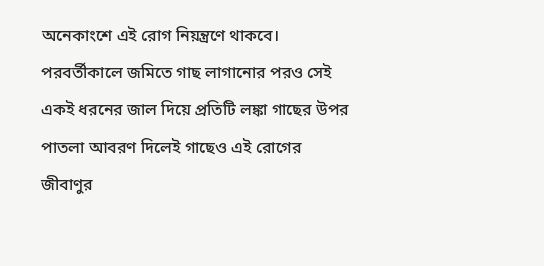অনেকাংশে এই রোগ নিয়ন্ত্রণে থাকবে। পরবর্তীকালে জমিতে গাছ লাগানোর পরও সেই একই ধরনের জাল দিয়ে প্রতিটি লঙ্কা গাছের উপর পাতলা আবরণ দিলেই গাছেও এই রোগের জীবাণুর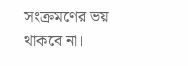সংক্রমণের ভয় থাকবে না।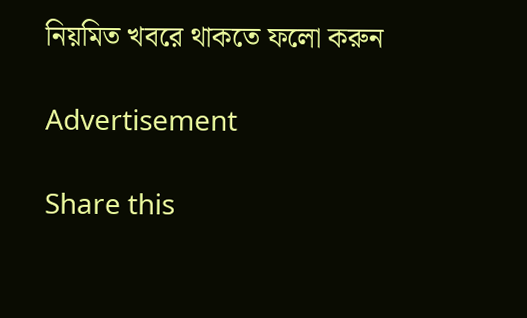নিয়মিত খবরে থাকতে ফলো করুন

Advertisement

Share this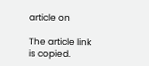article on

The article link is copied.